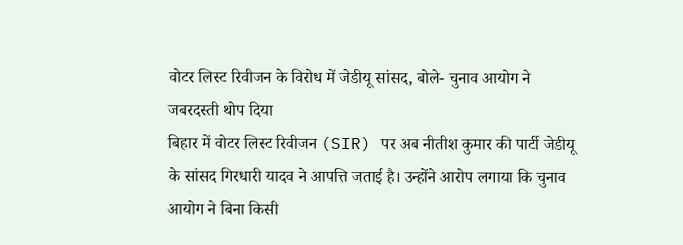वोटर लिस्ट रिवीजन के विरोध में जेडीयू सांसद, बोले- चुनाव आयोग ने जबरदस्ती थोप दिया
बिहार में वोटर लिस्ट रिवीजन (SIR) पर अब नीतीश कुमार की पार्टी जेडीयू के सांसद गिरधारी यादव ने आपत्ति जताई है। उन्होंने आरोप लगाया कि चुनाव आयोग ने बिना किसी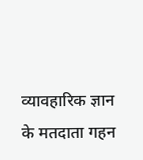व्यावहारिक ज्ञान के मतदाता गहन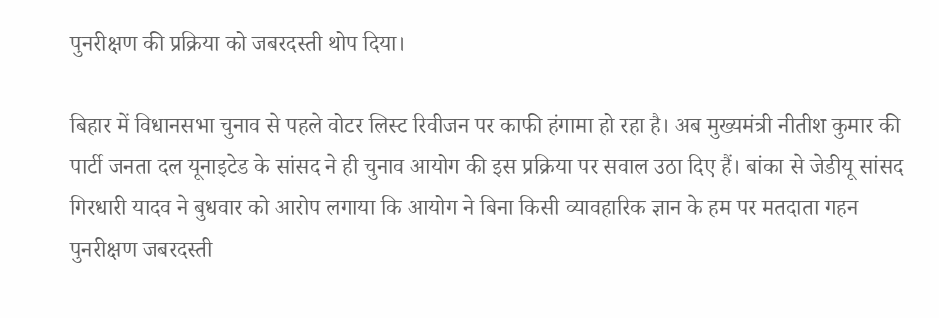पुनरीक्षण की प्रक्रिया को जबरदस्ती थोप दिया।

बिहार में विधानसभा चुनाव से पहले वोटर लिस्ट रिवीजन पर काफी हंगामा हो रहा है। अब मुख्यमंत्री नीतीश कुमार की पार्टी जनता दल यूनाइटेड के सांसद ने ही चुनाव आयोग की इस प्रक्रिया पर सवाल उठा दिए हैं। बांका से जेडीयू सांसद गिरधारी यादव ने बुधवार को आरोप लगाया कि आयोग ने बिना किसी व्यावहारिक ज्ञान के हम पर मतदाता गहन पुनरीक्षण जबरदस्ती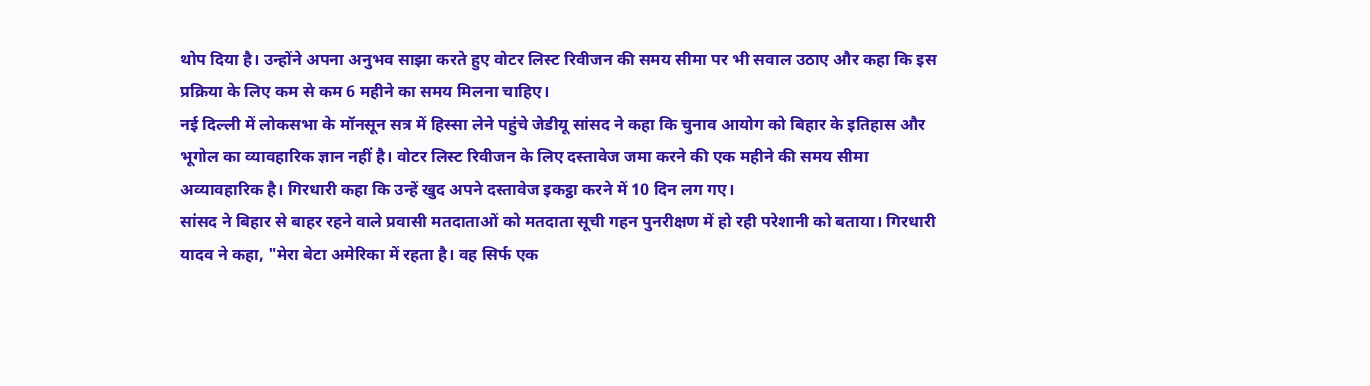थोप दिया है। उन्होंने अपना अनुभव साझा करते हुए वोटर लिस्ट रिवीजन की समय सीमा पर भी सवाल उठाए और कहा कि इस प्रक्रिया के लिए कम से कम 6 महीने का समय मिलना चाहिए।
नई दिल्ली में लोकसभा के मॉनसून सत्र में हिस्सा लेने पहुंचे जेडीयू सांसद ने कहा कि चुनाव आयोग को बिहार के इतिहास और भूगोल का व्यावहारिक ज्ञान नहीं है। वोटर लिस्ट रिवीजन के लिए दस्तावेज जमा करने की एक महीने की समय सीमा अव्यावहारिक है। गिरधारी कहा कि उन्हें खुद अपने दस्तावेज इकट्ठा करने में 10 दिन लग गए।
सांसद ने बिहार से बाहर रहने वाले प्रवासी मतदाताओं को मतदाता सूची गहन पुनरीक्षण में हो रही परेशानी को बताया। गिरधारी यादव ने कहा, "मेरा बेटा अमेरिका में रहता है। वह सिर्फ एक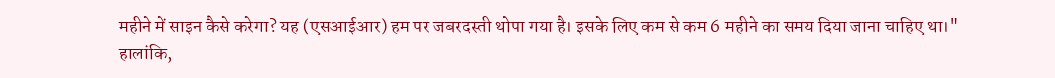महीने में साइन कैसे करेगा? यह (एसआईआर) हम पर जबरदस्ती थोपा गया है। इसके लिए कम से कम 6 महीने का समय दिया जाना चाहिए था।"
हालांकि,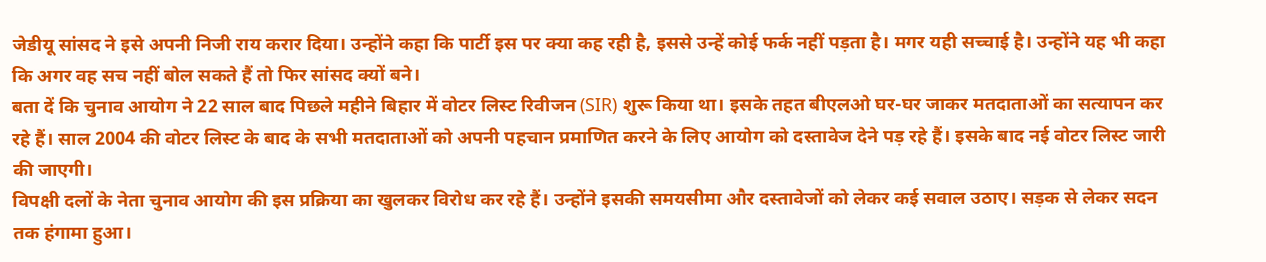जेडीयू सांसद ने इसे अपनी निजी राय करार दिया। उन्होंने कहा कि पार्टी इस पर क्या कह रही है, इससे उन्हें कोई फर्क नहीं पड़ता है। मगर यही सच्चाई है। उन्होंने यह भी कहा कि अगर वह सच नहीं बोल सकते हैं तो फिर सांसद क्यों बने।
बता दें कि चुनाव आयोग ने 22 साल बाद पिछले महीने बिहार में वोटर लिस्ट रिवीजन (SIR) शुरू किया था। इसके तहत बीएलओ घर-घर जाकर मतदाताओं का सत्यापन कर रहे हैं। साल 2004 की वोटर लिस्ट के बाद के सभी मतदाताओं को अपनी पहचान प्रमाणित करने के लिए आयोग को दस्तावेज देने पड़ रहे हैं। इसके बाद नई वोटर लिस्ट जारी की जाएगी।
विपक्षी दलों के नेता चुनाव आयोग की इस प्रक्रिया का खुलकर विरोध कर रहे हैं। उन्होंने इसकी समयसीमा और दस्तावेजों को लेकर कई सवाल उठाए। सड़क से लेकर सदन तक हंगामा हुआ।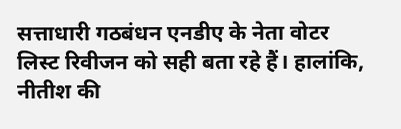सत्ताधारी गठबंधन एनडीए के नेता वोटर लिस्ट रिवीजन को सही बता रहे हैं। हालांकि, नीतीश की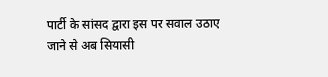पार्टी के सांसद द्वारा इस पर सवाल उठाए जाने से अब सियासी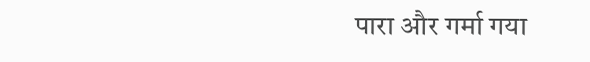पारा और गर्मा गया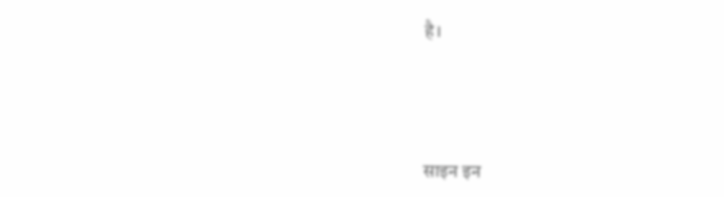है।




साइन इन